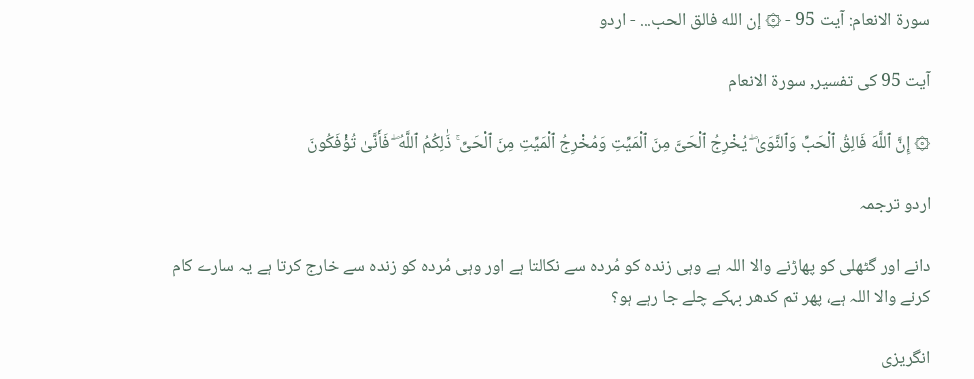سورۃ الانعام: آیت 95 - ۞ إن الله فالق الحب... - اردو

آیت 95 کی تفسیر, سورۃ الانعام

۞ إِنَّ ٱللَّهَ فَالِقُ ٱلْحَبِّ وَٱلنَّوَىٰ ۖ يُخْرِجُ ٱلْحَىَّ مِنَ ٱلْمَيِّتِ وَمُخْرِجُ ٱلْمَيِّتِ مِنَ ٱلْحَىِّ ۚ ذَٰلِكُمُ ٱللَّهُ ۖ فَأَنَّىٰ تُؤْفَكُونَ

اردو ترجمہ

دانے اور گٹھلی کو پھاڑنے والا اللہ ہے وہی زندہ کو مُردہ سے نکالتا ہے اور وہی مُردہ کو زندہ سے خارج کرتا ہے یہ سارے کام کرنے والا اللہ ہے، پھر تم کدھر بہکے چلے جا رہے ہو؟

انگریزی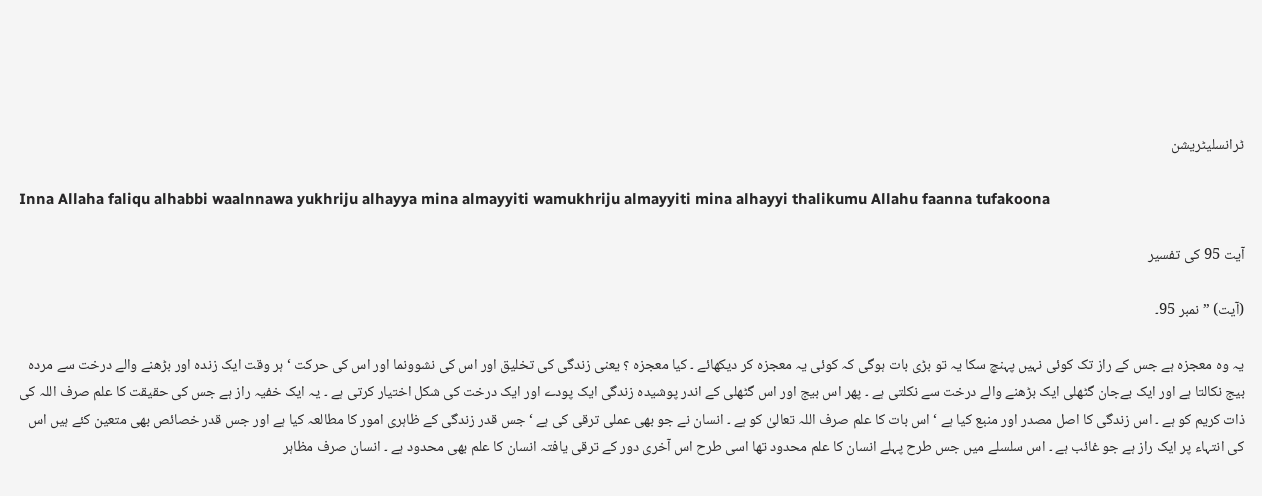ٹرانسلیٹریشن

Inna Allaha faliqu alhabbi waalnnawa yukhriju alhayya mina almayyiti wamukhriju almayyiti mina alhayyi thalikumu Allahu faanna tufakoona

آیت 95 کی تفسیر

(آیت) ” نمبر 95۔

یہ وہ معجزہ ہے جس کے راز تک کوئی نہیں پہنچ سکا یہ تو بڑی بات ہوگی کہ کوئی یہ معجزہ کر دیکھائے ۔ کیا معجزہ ؟ یعنی زندگی کی تخلیق اور اس کی نشوونما اور اس کی حرکت ‘ ہر وقت ایک زندہ اور بڑھنے والے درخت سے مردہ بیج نکالتا ہے اور ایک بےجان گٹھلی ایک بڑھنے والے درخت سے نکلتی ہے ۔ پھر اس بیج اور اس گٹھلی کے اندر پوشیدہ زندگی ایک پودے اور ایک درخت کی شکل اختیار کرتی ہے ۔ یہ ایک خفیہ راز ہے جس کی حقیقت کا علم صرف اللہ کی ذات کریم کو ہے ۔ اس زندگی کا اصل مصدر اور منبع کیا ہے ‘ اس بات کا علم صرف اللہ تعالیٰ کو ہے ۔ انسان نے جو بھی عملی ترقی کی ہے ‘ جس قدر زندگی کے ظاہری امور کا مطالعہ کیا ہے اور جس قدر خصائص بھی متعین کئے ہیں اس کی انتہاء پر ایک راز ہے جو غائب ہے ۔ اس سلسلے میں جس طرح پہلے انسان کا علم محدود تھا اسی طرح اس آخری دور کے ترقی یافتہ انسان کا علم بھی محدود ہے ۔ انسان صرف مظاہر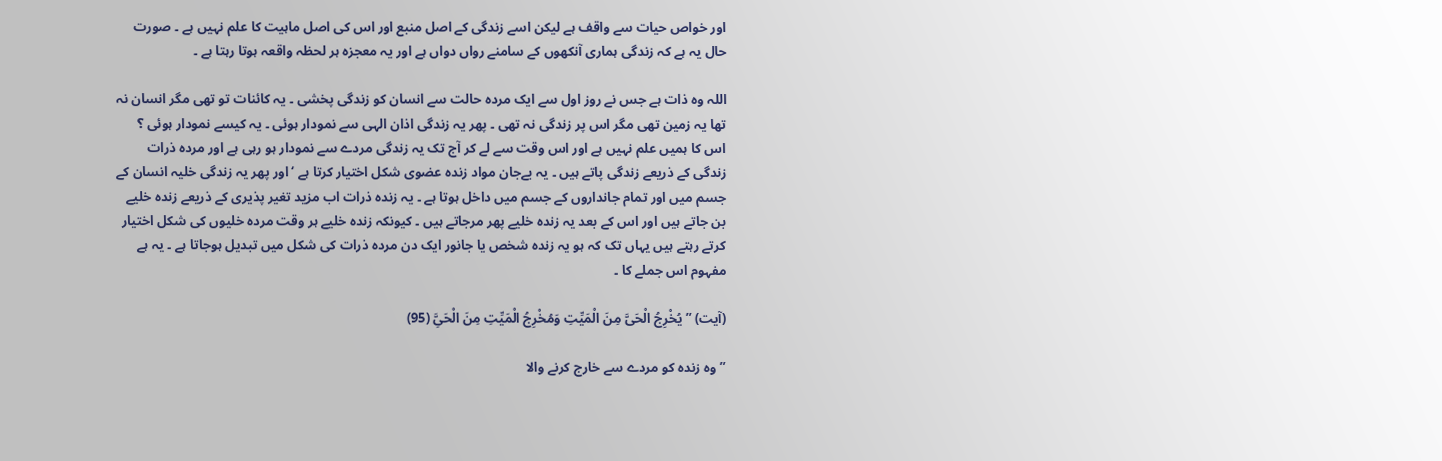اور خواص حیات سے واقف ہے لیکن اسے زندگی کے اصل منبع اور اس کی اصل ماہیت کا علم نہیں ہے ۔ صورت حال یہ ہے کہ زندگی ہماری آنکھوں کے سامنے رواں دواں ہے اور یہ معجزہ ہر لحظہ واقعہ ہوتا رہتا ہے ۔

اللہ وہ ذات ہے جس نے روز اول سے ایک مردہ حالت سے انسان کو زندگی پخشی ۔ یہ کائنات تو تھی مگر انسان نہ تھا یہ زمین تھی مگر اس پر زندگی نہ تھی ۔ پھر یہ زندگی اذان الہی سے نمودار ہوئی ۔ یہ کیسے نمودار ہوئی ؟ اس کا ہمیں علم نہیں ہے اور اس وقت سے لے کر آج تک یہ زندگی مردے سے نمودار ہو رہی ہے اور مردہ ذرات زندگی کے ذریعے زندگی پاتے ہیں ۔ یہ بےجان مواد زندہ عضوی شکل اختیار کرتا ہے ‘ اور پھر یہ زندگی خلیہ انسان کے جسم میں اور تمام جانداروں کے جسم میں داخل ہوتا ہے ۔ یہ زندہ ذرات اب مزید تغیر پذیری کے ذریعے زندہ خلیے بن جاتے ہیں اور اس کے بعد یہ زندہ خلیے پھر مرجاتے ہیں ۔ کیونکہ زندہ خلیے ہر وقت مردہ خلیوں کی شکل اختیار کرتے رہتے ہیں یہاں تک کہ ہو یہ زندہ شخص یا جانور ایک دن مردہ ذرات کی شکل میں تبدیل ہوجاتا ہے ۔ یہ ہے مفہوم اس جملے کا ۔

(آیت) ” یُخْرِجُ الْحَیَّ مِنَ الْمَیِّتِ وَمُخْرِجُ الْمَیِّتِ مِنَ الْحَیَِّ (95)

” وہ زندہ کو مردے سے خارج کرنے والا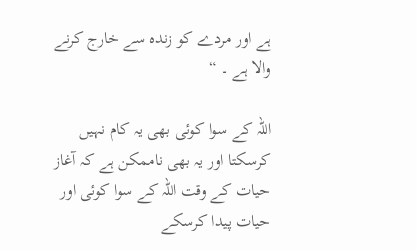ہے اور مردے کو زندہ سے خارج کرنے والا ہے ۔ “

اللہ کے سوا کوئی بھی یہ کام نہیں کرسکتا اور یہ بھی ناممکن ہے کہ آغاز حیات کے وقت اللہ کے سوا کوئی اور حیات پیدا کرسکے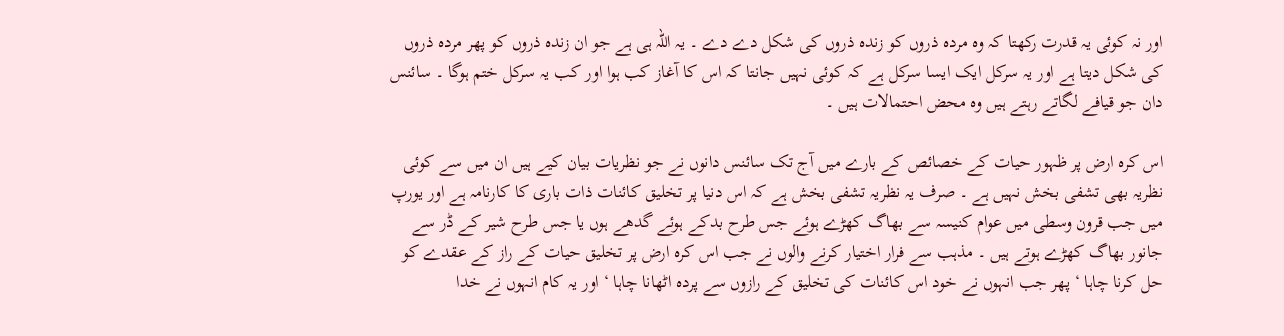اور نہ کوئی یہ قدرت رکھتا کہ وہ مردہ ذروں کو زندہ ذروں کی شکل دے دے ۔ یہ اللہ ہی ہے جو ان زندہ ذروں کو پھر مردہ ذروں کی شکل دیتا ہے اور یہ سرکل ایک ایسا سرکل ہے کہ کوئی نہیں جانتا کہ اس کا آغاز کب ہوا اور کب یہ سرکل ختم ہوگا ۔ سائنس دان جو قیافے لگاتے رہتے ہیں وہ محض احتمالات ہیں ۔

اس کرہ ارض پر ظہور حیات کے خصائص کے بارے میں آج تک سائنس دانوں نے جو نظریات بیان کیے ہیں ان میں سے کوئی نظریہ بھی تشفی بخش نہیں ہے ۔ صرف یہ نظریہ تشفی بخش ہے کہ اس دنیا پر تخلیق کائنات ذات باری کا کارنامہ ہے اور یورپ میں جب قرون وسطی میں عوام کنیسہ سے بھاگ کھڑے ہوئے جس طرح بدکے ہوئے گدھے ہوں یا جس طرح شیر کے ڈر سے جانور بھاگ کھڑے ہوتے ہیں ۔ مذہب سے فرار اختیار کرنے والوں نے جب اس کرہ ارض پر تخلیق حیات کے راز کے عقدے کو حل کرنا چاہا ‘ پھر جب انہوں نے خود اس کائنات کی تخلیق کے رازوں سے پردہ اٹھانا چاہا ‘ اور یہ کام انہوں نے خدا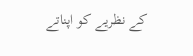کے نظریے کو اپناتے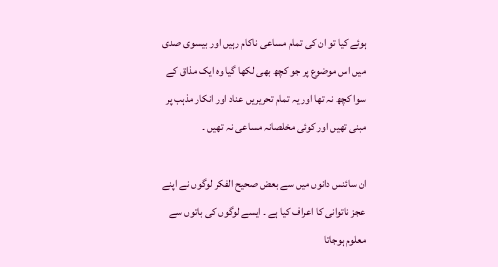ہوئے کیا تو ان کی تمام مساعی ناکام رہیں اور بیسوی صدی میں اس موضوع پر جو کچھ بھی لکھا گیا وہ ایک مذاق کے سوا کچھ نہ تھا اور یہ تمام تحریریں عناد اور انکار مذہب پر مبنی تھیں اور کوئی مخلصانہ مساعی نہ تھیں ۔

ان سائنس دانوں میں سے بعض صحیح الفکر لوگوں نے اپنے عجز ناتوانی کا اعراف کیا ہے ۔ ایسے لوگوں کی باتوں سے معلوم ہوجاتا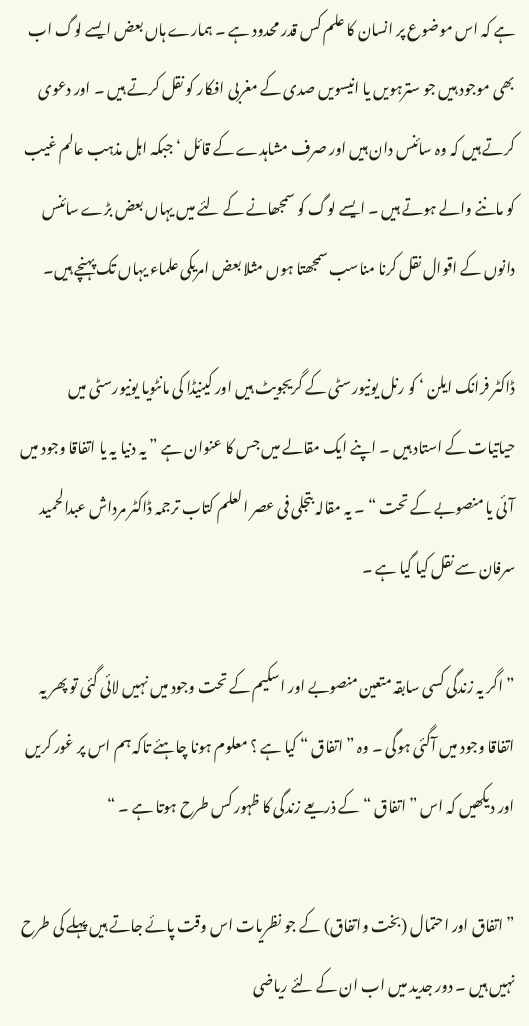ہے کہ اس موضوع پر انسان کا علم کس قدر محدود ہے ۔ ہمارے ہاں بعض ایسے لوگ اب بھی موجود ہیں جو سترہویں یا انیسویں صدی کے مغربی افکار کو نقل کرتے ہیں ۔ اور دعوی کرتے ہیں کہ وہ سائنس دان ہیں اور صرف مشاہدے کے قائل ‘ جبکہ اہل مذہب عالم غیب کو ماننے والے ہوتے ہیں ۔ ایسے لوگ کو سمجھانے کے لئے میں یہاں بعض بڑے سائنس دانوں کے اقوال نقل کرنا مناسب سمجھتا ہوں مثلا بعض امریکی علماء یہاں تک پہنچے ہیں۔

ڈاکٹر فرانک ایلن ‘ کو رنل یونیورسٹی کے گریجویٹ ہیں اور کینیڈا کی مانٹویا یونیورسٹی میں حیاتیات کے استاد ہیں ۔ اپنے ایک مقالے میں جس کا عنوان ہے ” یہ دنیا یہ یا اتفاقا وجود میں آئی یا منصوبے کے تحت “ ۔ یہ مقالہ بتجلی فی عصر العلم کتاب ترجمہ ڈاکٹر مرداش عبدالحمید سرفان سے نقل کیا گیا ہے ۔

” اگر یہ زندگی کسی سابقہ متعین منصوبے اور اسکیم کے تحت وجود میں نہیں لائی گئی تو پھر یہ اتفاقا وجود میں آگئی ہوگی ۔ وہ ” اتفاق “ کیا ہے ؟ معلوم ہونا چاہئے تاکہ ہم اس پر غور کریں اور دیکھیں کہ اس ” اتفاق “ کے ذریعے زندگی کا ظہور کس طرح ہوتا ہے ۔ “

” اتفاق اور احتمال (بخت واتفاق) کے جو نظریات اس وقت پائے جاتے ہیں پہلے کی طرح نہیں ہیں ۔ دور جدید میں اب ان کے لئے ریاضی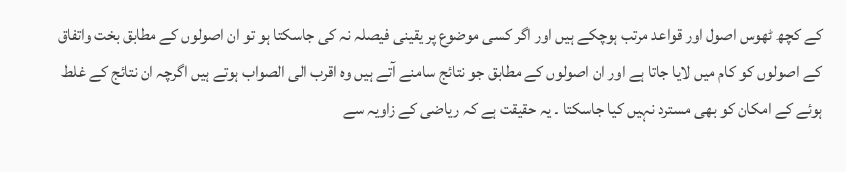کے کچھ ٹھوس اصول اور قواعد مرتب ہوچکے ہیں اور اگر کسی موضوع پر یقینی فیصلہ نہ کی جاسکتا ہو تو ان اصولوں کے مطابق بخت واتفاق کے اصولوں کو کام میں لایا جاتا ہے اور ان اصولوں کے مطابق جو نتائج سامنے آتے ہیں وہ اقرب الی الصواب ہوتے ہیں اگرچہ ان نتائج کے غلط ہوئے کے امکان کو بھی مسترد نہیں کیا جاسکتا ۔ یہ حقیقت ہے کہ ریاضی کے زاویہ سے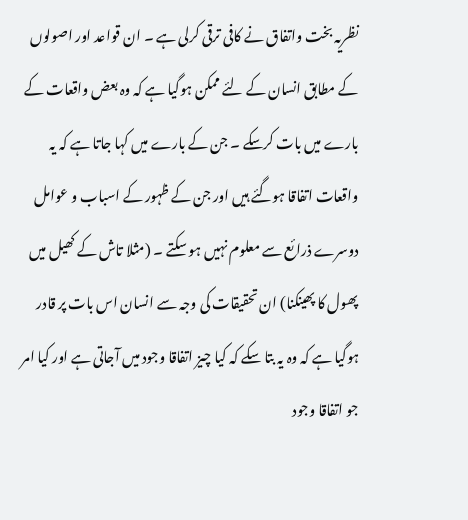نظریہ بخت واتفاق نے کافی ترقی کرلی ہے ۔ ان قواعد اور اصولوں کے مطابق انسان کے لئے ممکن ہوگیا ہے کہ وہ بعض واقعات کے بارے میں بات کرسکے ۔ جن کے بارے میں کہا جاتا ہے کہ یہ واقعات اتفاقا ہوگئے ہیں اور جن کے ظہور کے اسباب و عوامل دوسرے ذرائع سے معلوم نہیں ہو سکتے ۔ (مثلا تاش کے کھیل میں پھول کا پھینکنا) ان تحقیقات کی وجہ سے انسان اس بات پر قادر ہوگیا ہے کہ وہ یہ بتا سکے کہ کیا چیز اتفاقا وجود میں آجاتی ہے اور کیا امر جو اتفاقا وجود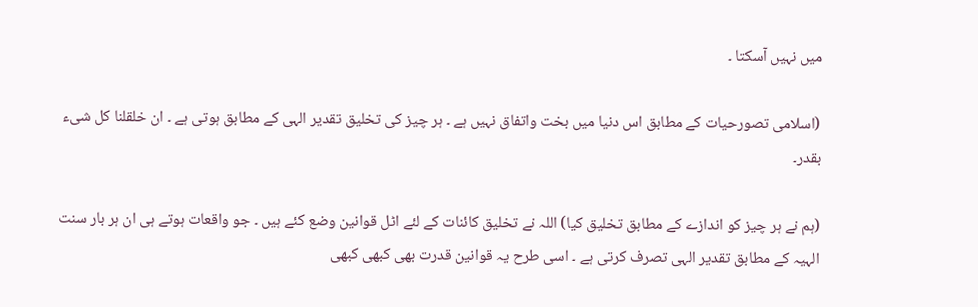میں نہیں آسکتا ۔

(اسلامی تصورحیات کے مطابق اس دنیا میں بخت واتفاق نہیں ہے ۔ ہر چیز کی تخلیق تقدیر الہی کے مطابق ہوتی ہے ۔ ان خلقلنا کل شیء بقدر۔

(ہم نے ہر چیز کو اندازے کے مطابق تخلیق کیا) اللہ نے تخلیق کائنات کے لئے اٹل قوانین وضع کئے ہیں ۔ جو واقعات ہوتے ہی ان ہر بار سنت الہیہ کے مطابق تقدیر الہی تصرف کرتی ہے ۔ اسی طرح یہ قوانین قدرت بھی کبھی کبھی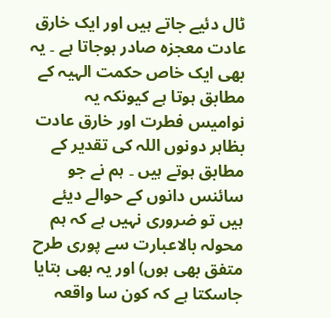ٹال دئیے جاتے ہیں اور ایک خارق عادت معجزہ صادر ہوجاتا ہے ۔ یہ بھی ایک خاص حکمت الہیہ کے مطابق ہوتا ہے کیونکہ یہ نوامیس فطرت اور خارق عادت بظاہر دونوں اللہ کی تقدیر کے مطابق ہوتے ہیں ۔ ہم نے جو سائنس دانوں کے حوالے دیئے ہیں تو ضروری نہیں ہے کہ ہم محولہ بالاعبارت سے پوری طرح متفق بھی ہوں) اور یہ بھی بتایا جاسکتا ہے کہ کون سا واقعہ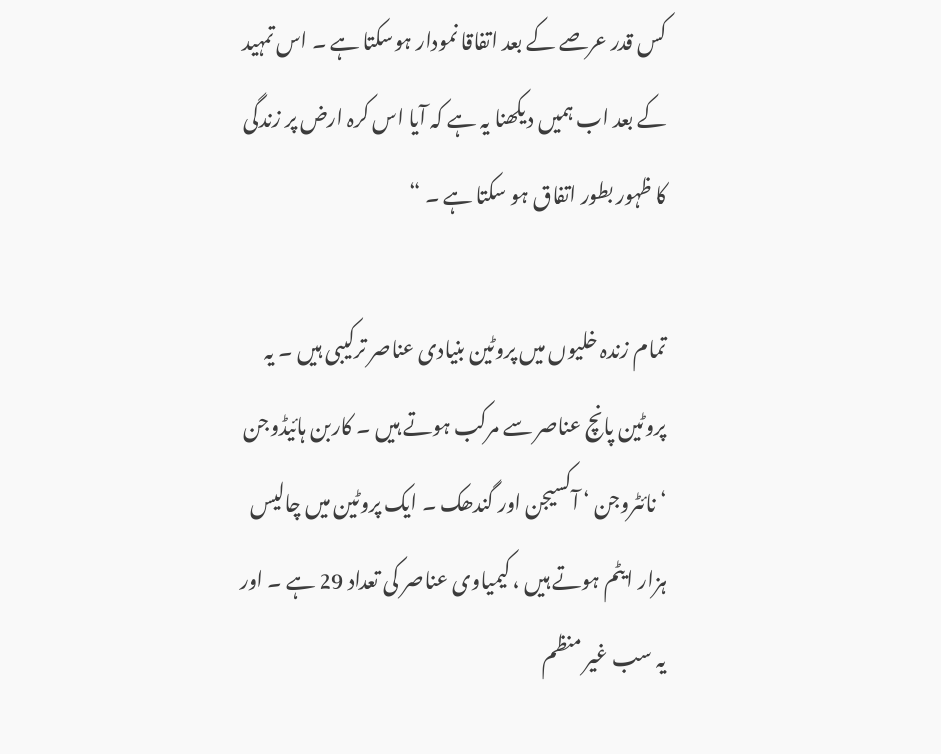کس قدر عرصے کے بعد اتفاقا نمودار ہوسکتا ہے ۔ اس تمہید کے بعد اب ہمیں دیکھنا یہ ہے کہ آیا اس کرہ ارض پر زندگی کا ظہور بطور اتفاق ہو سکتا ہے ۔ “

تمام زندہ خلیوں میں پروٹین بنیادی عناصر ترکیبی ہیں ۔ یہ پروٹین پانچ عناصر سے مرکب ہوتے ہیں ۔ کاربن ہائیڈوجن ‘ نائٹروجن ‘ آکسیجن اور گندھک ۔ ایک پروٹین میں چالیس ہزار ایٹم ہوتے ہیں ، کیمیاوی عناصر کی تعداد 29 ہے ۔ اور یہ سب غیر منظم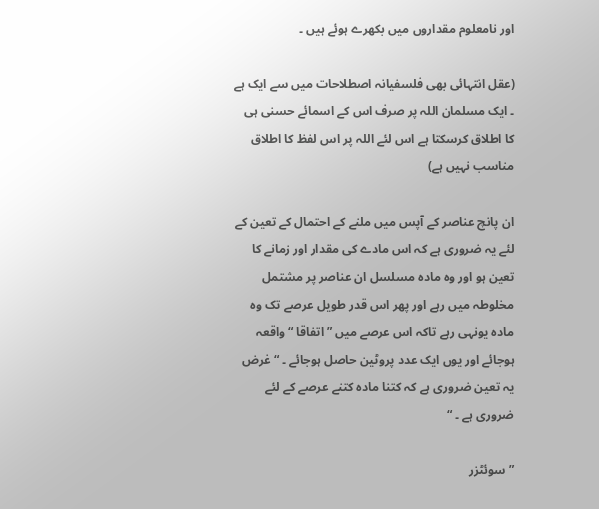اور نامعلوم مقداروں میں بکھرے ہوئے ہیں ۔

(عقل انتہائی بھی فلسفیانہ اصطلاحات میں سے ایک ہے ۔ ایک مسلمان اللہ پر صرف اس کے اسمائے حسنی ہی کا اطلاق کرسکتا ہے اس لئے اللہ پر اس لفظ کا اطلاق مناسب نہیں ہے)

ان پانچ عناصر کے آپس میں ملنے کے احتمال کے تعین کے لئے یہ ضروری ہے کہ اس مادے کی مقدار اور زمانے کا تعین ہو اور وہ مادہ مسلسل ان عناصر پر مشتمل مخلوطہ میں رہے اور پھر اس قدر طویل عرصے تک وہ مادہ یونہی رہے تاکہ اس عرصے میں ” اتفاقا “ واقعہ ہوجائے اور یوں ایک عدد پروٹین حاصل ہوجائے ۔ “ غرض یہ تعین ضروری ہے کہ کتنا مادہ کتنے عرصے کے لئے ضروری ہے ۔ “

” سوئٹزر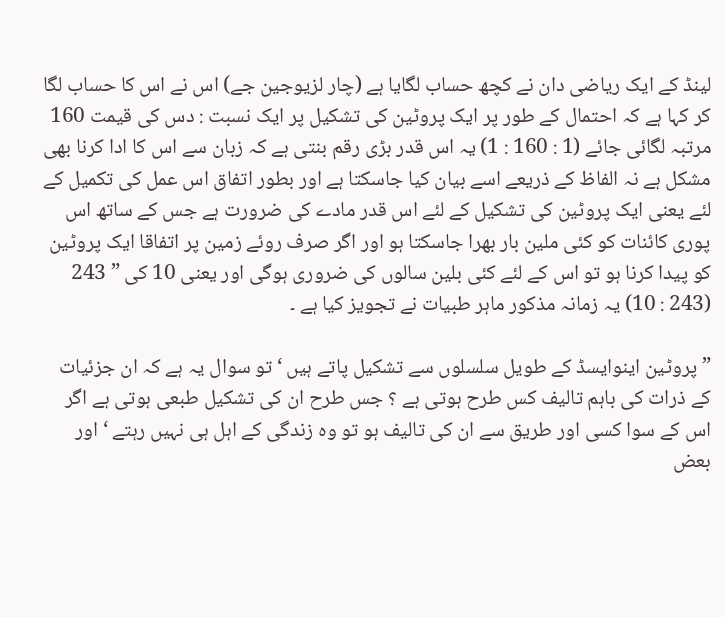لینڈ کے ایک ریاضی دان نے کچھ حساب لگایا ہے (چار لزیوجین جے) اس نے اس کا حساب لگا کر کہا ہے کہ احتمال کے طور پر ایک پروٹین کی تشکیل پر ایک نسبت : دس کی قیمت 160 مرتبہ لگائی جائے (1 : 160 : 1) یہ اس قدر بڑی رقم بنتی ہے کہ زبان سے اس کا ادا کرنا بھی مشکل ہے نہ الفاظ کے ذریعے اسے بیان کیا جاسکتا ہے اور بطور اتفاق اس عمل کی تکمیل کے لئے یعنی ایک پروٹین کی تشکیل کے لئے اس قدر مادے کی ضرورت ہے جس کے ساتھ اس پوری کائنات کو کئی ملین بار بھرا جاسکتا ہو اور اگر صرف روئے زمین پر اتفاقا ایک پروٹین کو پیدا کرنا ہو تو اس کے لئے کئی بلین سالوں کی ضروری ہوگی اور یعنی 10 کی ” 243 (243 : 10) یہ زمانہ مذکور ماہر طبیات نے تجویز کیا ہے ۔

” پروٹین اینوایسڈ کے طویل سلسلوں سے تشکیل پاتے ہیں ‘ تو سوال یہ ہے کہ ان جزئیات کے ذرات کی باہم تالیف کس طرح ہوتی ہے ؟ جس طرح ان کی تشکیل طبعی ہوتی ہے اگر اس کے سوا کسی اور طریق سے ان کی تالیف ہو تو وہ زندگی کے اہل ہی نہیں رہتے ‘ اور بعض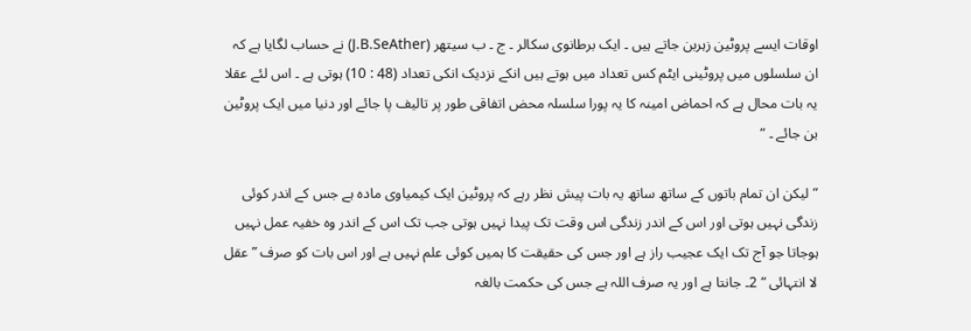اوقات ایسے پروٹین زہربن جاتے ہیں ۔ ایک برطانوی سکالر ۔ ج ۔ ب سیتھر (J.B.SeAther) نے حساب لگایا ہے کہ ان سلسلوں میں پروٹینی ایٹم کس تعداد میں ہوتے ہیں انکے نزدیک انکی تعداد (48 : 10) ہوتی ہے ۔ اس لئے عقلا یہ بات محال ہے کہ احماض امینہ کا یہ پورا سلسلہ محض اتفاقی طور پر تالیف پا جائے اور دنیا میں ایک پروٹین بن جائے ۔ “

” لیکن ان تمام باتوں کے ساتھ ساتھ یہ بات پیش نظر رہے کہ پروٹین ایک کیمیاوی مادہ ہے جس کے اندر کوئی زندگی نہیں ہوتی اور اس کے اندر زندگی اس وقت تک پیدا نہیں ہوتی جب تک اس کے اندر وہ خفیہ عمل نہیں ہوجاتا جو آج تک ایک عجیب راز ہے اور جس کی حقیقت کا ہمیں کوئی علم نہیں ہے اور اس بات کو صرف ” عقل لا انتہائی “ 2۔ جانتا ہے اور یہ صرف اللہ ہے جس کی حکمت بالغہ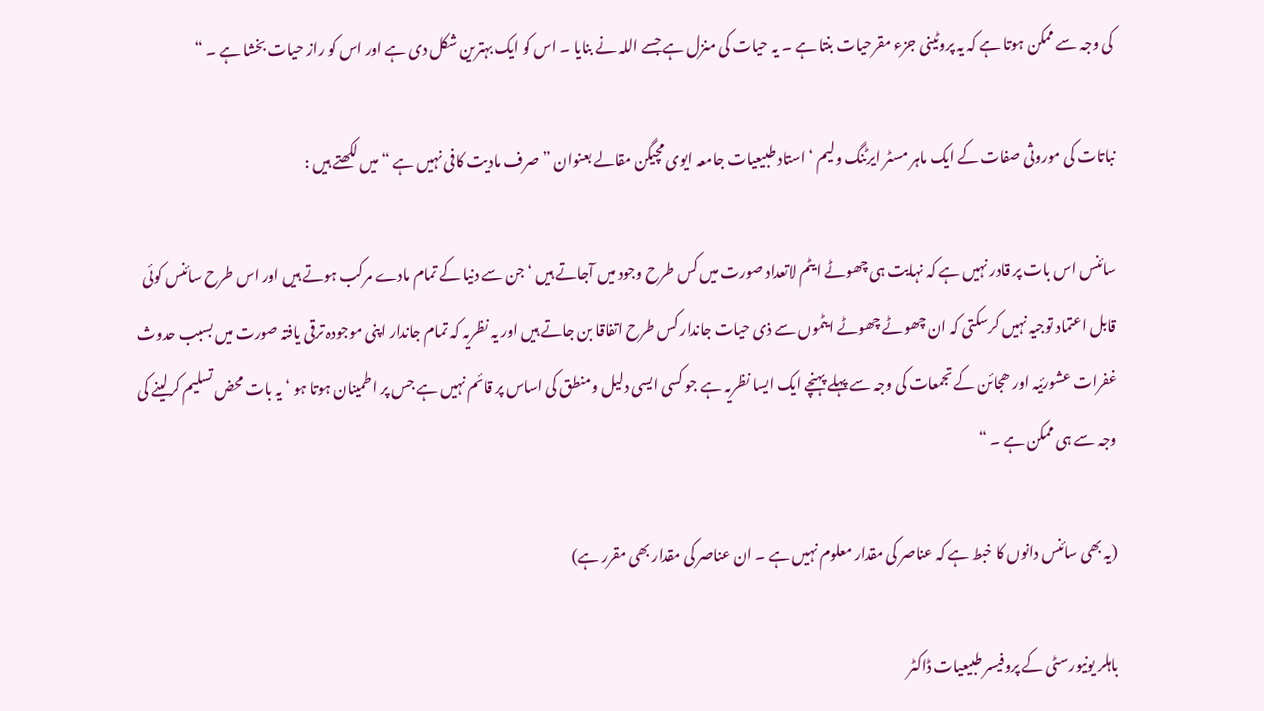کی وجہ سے ممکن ہوتا ہے کہ یہ پروٹینی جزء مقرحیات بنتا ہے ۔ یہ حیات کی منزل ہے جسے اللہ نے بنایا ۔ اس کو ایک بہترین شکل دی ہے اور اس کو راز حیات بخشا ہے ۔ “

نباتات کی موروثی صفات کے ایک ماہر مسٹر ایرٹنگ ولیم ‘ استاد طبیعیات جامعہ ایوی مچیگن مقالے بعنوان ” صرف مادیت کافی نہیں ہے “ میں لکھتے ہیں :

سائنس اس بات پر قادر نہیں ہے کہ نہایت ہی چھوٹے ایٹم لاتعداد صورت میں کس طرح وجود میں آجاتے ہیں ‘ جن سے دنیا کے تمام مادے مرکب ہوتے ہیں اور اس طرح سائنس کوئی قابل اعتماد توجیہ نہیں کرسکتی کہ ان چھوٹے چھوٹے ایٹموں سے ذی حیات جاندار کس طرح اتفاقا بن جاتے ہیں اور یہ نظریہ کہ تمام جاندار اپنی موجودہ ترقی یافتہ صورت میں بسبب حدوث غفرات عشورئیہ اور ھجائن کے تجمعات کی وجہ سے پہلے پہنچے ایک ایسا نظریہ ہے جو کسی ایسی دلیل ومنطق کی اساس پر قائم نہیں ہے جس پر اطمینان ہوتا ہو ‘ یہ بات محض تسلیم کرلینے کی وجہ سے ہی ممکن ہے ۔ “

(یہ بھی سائنس دانوں کا خبط ہے کہ عناصر کی مقدار معلوم نہیں ہے ۔ ان عناصر کی مقدار بھی مقرر ہے)

باہلر یونیورسٹی کے پروفیسر طبیعیات ڈاکٹر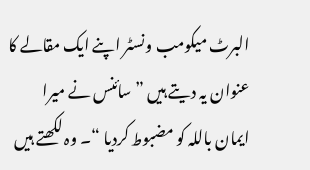البرٹ میکومب ونسٹر اپنے ایک مقالے کا عنوان یہ دیتے ہیں ” سائنس نے میرا ایمان باللہ کو مضبوط کردیا “۔ وہ لکھتے ہیں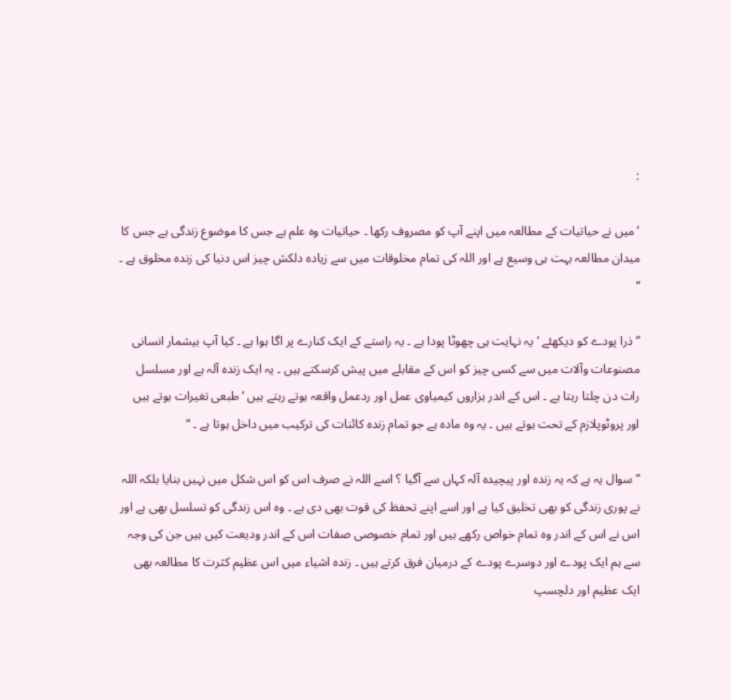:

’ میں نے حیاتیات کے مطالعہ میں اپنے آپ کو مصروف رکھا ۔ حیاتیات وہ علم ہے جس کا موضوع زندگی ہے جس کا میدان مطالعہ بہت ہی وسیع ہے اور اللہ کی تمام مخلوقات میں سے زیادہ دلکش چیز اس دنیا کی زندہ مخلوق ہے ۔ “

” ذرا پودے کو دیکھئے ‘ یہ نہایت ہی چھوٹا پودا ہے ۔ یہ راستے کے ایک کنارے پر اگا ہوا ہے ۔ کیا آپ بیشمار انسانی مصنوعات وآلات میں سے کسی چیز کو اس کے مقابلے میں پیش کرسکتے ہیں ۔ یہ ایک زندہ آلہ ہے اور مسلسل رات دن چلتا رہتا ہے ۔ اس کے اندر ہزاروں کیمیاوی عمل اور ردعمل واقعہ ہوتے رہتے ہیں ‘ طبعی تغیرات ہوتے ہیں اور پروٹوپلازم کے تحت ہوتے ہیں ۔ یہ وہ مادہ ہے جو تمام زندہ کائنات کی ترکیب میں داخل ہوتا ہے ۔ “

” سوال یہ ہے کہ یہ زندہ اور پیچیدہ آلہ کہاں سے آگیا ؟ اسے اللہ نے صرف اس کو اس شکل میں نہیں بنایا بلکہ اللہ نے پوری زندگی کو بھی تخلیق کیا ہے اور اسے اپنے تحفظ کی قوت بھی دی ہے ۔ وہ اس زندگی کو تسلسل بھی ہے اور اس نے اس کے اندر وہ تمام خواص رکھے ہیں اور تمام خصوصی صفات اس کے اندر ودیعت کیں ہیں جن کی وجہ سے ہم ایک پودے اور دوسرے پودے کے درمیان فرق کرتے ہیں ۔ زندہ اشیاء میں اس عظیم کثرت کا مطالعہ بھی ایک عظیم اور دلچسپ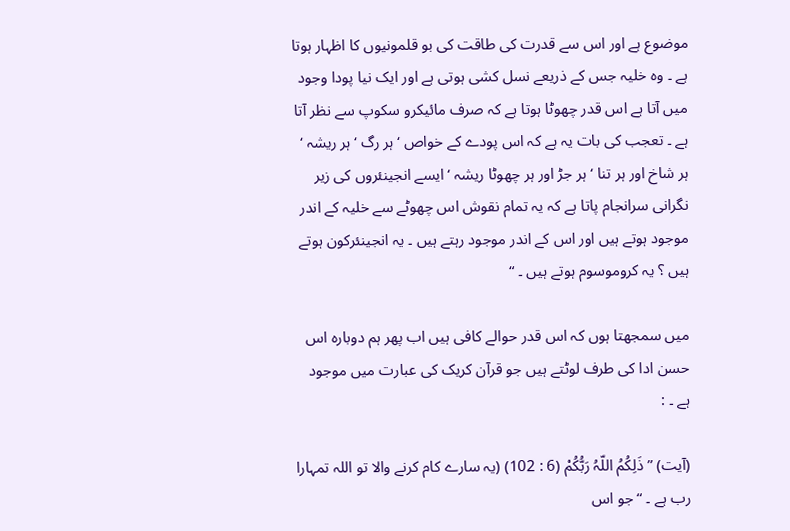موضوع ہے اور اس سے قدرت کی طاقت کی بو قلمونیوں کا اظہار ہوتا ہے ۔ وہ خلیہ جس کے ذریعے نسل کشی ہوتی ہے اور ایک نیا پودا وجود میں آتا ہے اس قدر چھوٹا ہوتا ہے کہ صرف مائیکرو سکوپ سے نظر آتا ہے ۔ تعجب کی بات یہ ہے کہ اس پودے کے خواص ‘ ہر رگ ‘ ہر ریشہ ‘ ہر شاخ اور ہر تنا ‘ ہر جڑ اور ہر چھوٹا ریشہ ‘ ایسے انجینئروں کی زیر نگرانی سرانجام پاتا ہے کہ یہ تمام نقوش اس چھوٹے سے خلیہ کے اندر موجود ہوتے ہیں اور اس کے اندر موجود رہتے ہیں ۔ یہ انجینئرکون ہوتے ہیں ؟ یہ کروموسوم ہوتے ہیں ۔ “

میں سمجھتا ہوں کہ اس قدر حوالے کافی ہیں اب پھر ہم دوبارہ اس حسن ادا کی طرف لوٹتے ہیں جو قرآن کریک کی عبارت میں موجود ہے ۔ :

(آیت) ” ذَلِکُمُ اللّہُ رَبُّکُمْ (6 : 102) (یہ سارے کام کرنے والا تو اللہ تمہارا رب ہے ۔ “ جو اس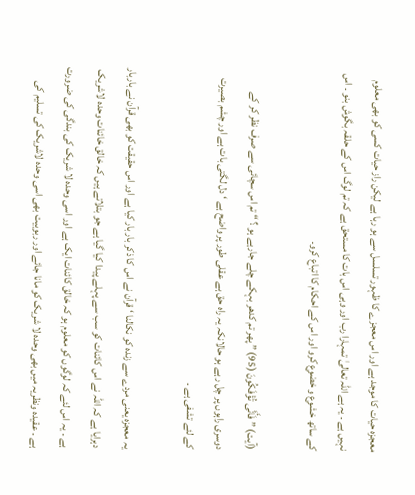معجزہ حیات کا موجد ہے اور اس معجزے کا ظہور تسلسل سے ہو رہا ہے لیکن راز حیات کسی کو بھی معلوم نہیں ہے ۔ یہ ہے اللہ تعالیٰ تمہارا رب اور وہی اس بات کا مستحق ہے کہ تم لوگ اس کے حلقہ بگوش بنو ۔ اس کے ساتھ خشوع و خضوع کرو اور اس کے احکام کا اتباع کرو۔

(آیت) ” فَأَنَّی تُؤْفَکُونَ (95) ” پھر تم کدھر بہکے چلے جارہے ہو ؟ “ تم اس سچائی سے صرف نظر کر کے دوسری راہوں پر چل رہے ہو حالانکہ یہ راہ حق ہے عقلی طور پر واضح ہے ‘ دل لگتی بات ہے اور چشم بصیرت کے لئے تشفی ہے ۔

یہ معجزہ یعنی مردے سے زندہ کو نکالنا ‘ قرآن نے اس کا ذکر بار بار کیا ہے اور اس حقیقت کو بھی قرآن نے باربار دہرایا ہے کہ اللہ نے اس کائنات کو سب سے پہلے پیدا کیا گیا ہے جو بتلاتے ہیں کہ خالق خائنات وحدہ لاشریک ہے ۔ یہ اس لئے کہ لوگوں کو معلوم ہو کہ خالق کائنات ایک ہے اور اسی وحدہ لا شریک کی بندگی کی ضرورت ہے ۔ عقیدہ ونظریہ میں بھی وحدہ لا شریک کو مانا جائے اور ربوبیت بھی اسی وحدہ لاشریک کی تسلیم کی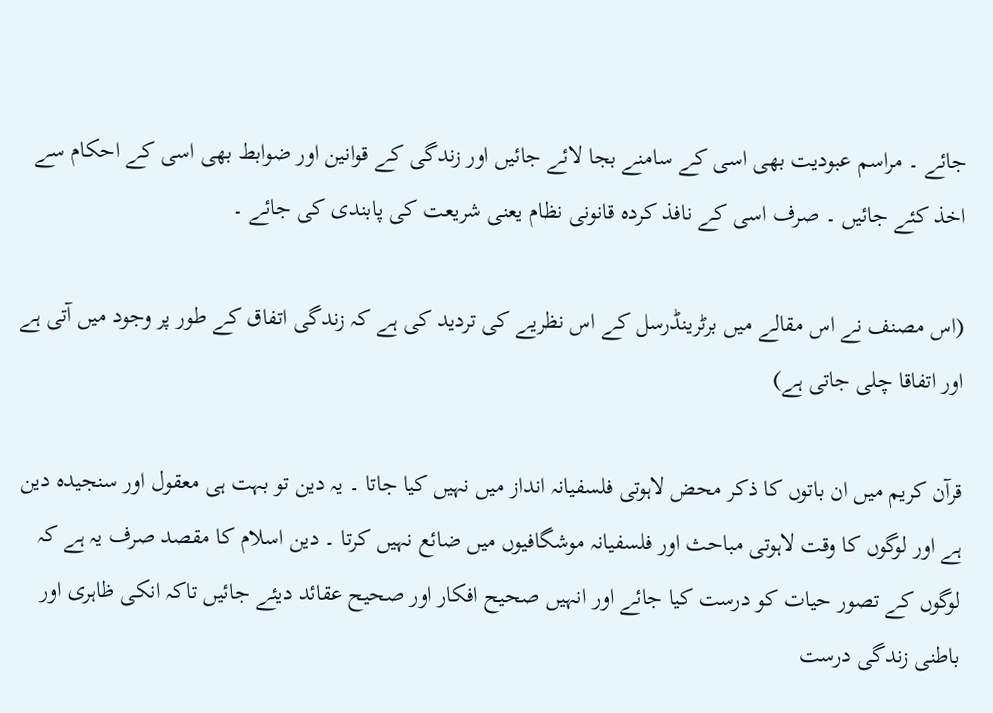جائے ۔ مراسم عبودیت بھی اسی کے سامنے بجا لائے جائیں اور زندگی کے قوانین اور ضوابط بھی اسی کے احکام سے اخذ کئے جائیں ۔ صرف اسی کے نافذ کردہ قانونی نظام یعنی شریعت کی پابندی کی جائے ۔

(اس مصنف نے اس مقالے میں برٹرینڈرسل کے اس نظریے کی تردید کی ہے کہ زندگی اتفاق کے طور پر وجود میں آتی ہے اور اتفاقا چلی جاتی ہے)

قرآن کریم میں ان باتوں کا ذکر محض لاہوتی فلسفیانہ انداز میں نہیں کیا جاتا ۔ یہ دین تو بہت ہی معقول اور سنجیدہ دین ہے اور لوگوں کا وقت لاہوتی مباحث اور فلسفیانہ موشگافیوں میں ضائع نہیں کرتا ۔ دین اسلام کا مقصد صرف یہ ہے کہ لوگوں کے تصور حیات کو درست کیا جائے اور انہیں صحیح افکار اور صحیح عقائد دیئے جائیں تاکہ انکی ظاہری اور باطنی زندگی درست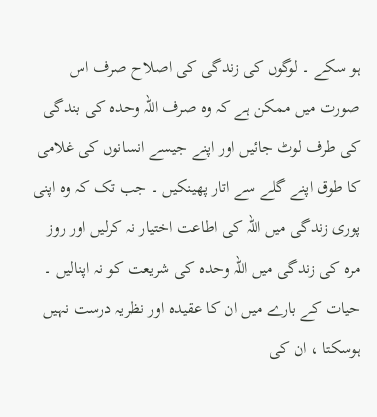ہو سکے ۔ لوگوں کی زندگی کی اصلاح صرف اس صورت میں ممکن ہے کہ وہ صرف اللہ وحدہ کی بندگی کی طرف لوٹ جائیں اور اپنے جیسے انسانوں کی غلامی کا طوق اپنے گلے سے اتار پھینکیں ۔ جب تک کہ وہ اپنی پوری زندگی میں اللہ کی اطاعت اختیار نہ کرلیں اور روز مرہ کی زندگی میں اللہ وحدہ کی شریعت کو نہ اپنالیں ۔ حیات کے بارے میں ان کا عقیدہ اور نظریہ درست نہیں ہوسکتا ، ان کی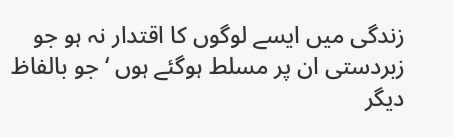زندگی میں ایسے لوگوں کا اقتدار نہ ہو جو زبردستی ان پر مسلط ہوگئے ہوں ‘ جو بالفاظ دیگر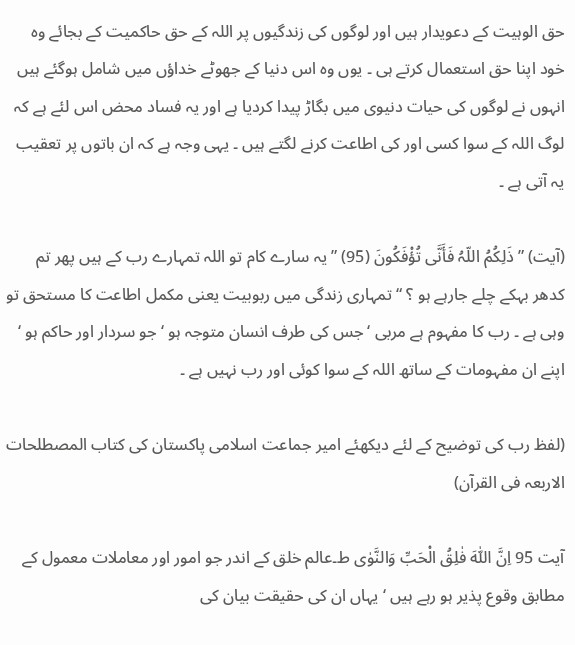حق الوہیت کے دعویدار ہیں اور لوگوں کی زندگیوں پر اللہ کے حق حاکمیت کے بجائے وہ خود اپنا حق استعمال کرتے ہی ۔ یوں وہ اس دنیا کے جھوٹے خداؤں میں شامل ہوگئے ہیں انہوں نے لوگوں کی حیات دنیوی میں بگاڑ پیدا کردیا ہے اور یہ فساد محض اس لئے ہے کہ لوگ اللہ کے سوا کسی اور کی اطاعت کرنے لگتے ہیں ۔ یہی وجہ ہے کہ ان باتوں پر تعقیب یہ آتی ہے ۔

(آیت) ” ذَلِکُمُ اللّہُ فَأَنَّی تُؤْفَکُونَ (95) ” یہ سارے کام تو اللہ تمہارے رب کے ہیں پھر تم کدھر بہکے چلے جارہے ہو ؟ “ تمہاری زندگی میں ربوبیت یعنی مکمل اطاعت کا مستحق تو وہی ہے ۔ رب کا مفہوم ہے مربی ‘ جس کی طرف انسان متوجہ ہو ‘ جو سردار اور حاکم ہو ‘ اپنے ان مفہومات کے ساتھ اللہ کے سوا کوئی اور رب نہیں ہے ۔

(لفظ رب کی توضیح کے لئے دیکھئے امیر جماعت اسلامی پاکستان کی کتاب المصطلحات الاربعہ فی القرآن)

آیت 95 اِنَّ اللّٰہَ فٰلِقُ الْحَبِّ وَالنَّوٰی ط۔عالم خلق کے اندر جو امور اور معاملات معمول کے مطابق وقوع پذیر ہو رہے ہیں ‘ یہاں ان کی حقیقت بیان کی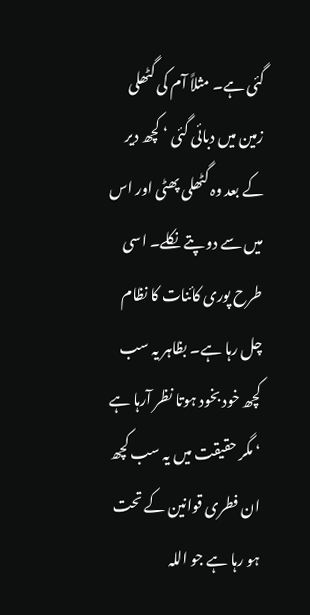گئی ہے۔ مثلاً آم کی گٹھلی زمین میں دبائی گئی ‘ کچھ دیر کے بعد وہ گٹھلی پھٹی اور اس میں سے دو پتے نکلے۔ اسی طرح پوری کائنات کا نظام چل رہا ہے۔ بظاہر یہ سب کچھ خود بخود ہوتا نظر آرہا ہے ‘ مگر حقیقت میں یہ سب کچھ ان فطری قوانین کے تحت ہو رہا ہے جو اللہ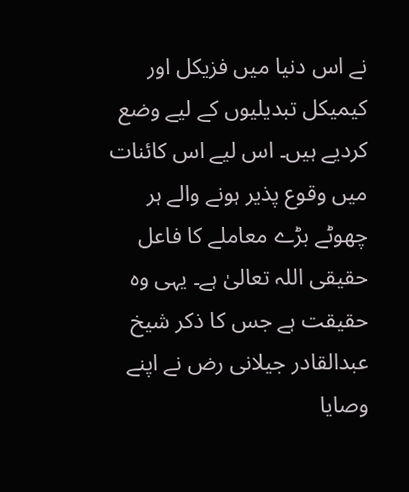نے اس دنیا میں فزیکل اور کیمیکل تبدیلیوں کے لیے وضع کردیے ہیں۔ اس لیے اس کائنات میں وقوع پذیر ہونے والے ہر چھوٹے بڑے معاملے کا فاعل حقیقی اللہ تعالیٰ ہے۔ یہی وہ حقیقت ہے جس کا ذکر شیخ عبدالقادر جیلانی رض نے اپنے وصایا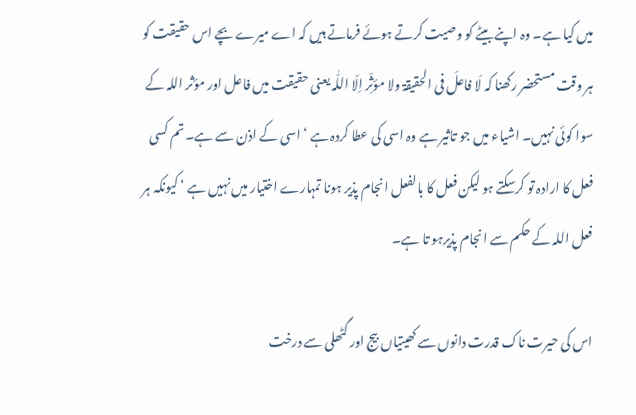میں کیا ہے۔ وہ اپنے بیٹے کو وصیت کرتے ہوئے فرماتے ہیں کہ اے میرے بچے اس حقیقت کو ہر وقت مستحضر رکھنا کہ لَا فاعلَ فی الحقیقۃ ولا مؤثِّر اِلّا اللّٰہ یعنی حقیقت میں فاعل اور مؤثر اللہ کے سوا کوئی نہیں۔ اشیاء میں جو تاثیر ہے وہ اسی کی عطا کردہ ہے ‘ اسی کے اذن سے ہے۔ تم کسی فعل کا ارادہ تو کرسکتے ہو لیکن فعل کا بالفعل انجام پذیر ہونا تمہارے اختیار میں نہیں ہے ‘ کیونکہ ہر فعل اللہ کے حکم سے انجام پذیرہو تا ہے۔

اس کی حیرت ناک قدرت دانوں سے کھیتیاں بیج اور گٹھلی سے درخت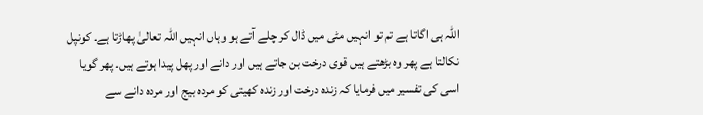اللہ ہی اگاتا ہے تم تو انہیں مٹی میں ڈال کر چلے آتے ہو وہاں انہیں اللہ تعالیٰ پھاڑتا ہے۔ کونپل نکالتا ہے پھر وہ بڑھتے ہیں قوی درخت بن جاتے ہیں اور دانے اور پھل پیدا ہوتے ہیں۔ پھر گویا اسی کی تفسیر میں فرمایا کہ زندہ درخت اور زندہ کھیتی کو مردہ بیج اور مردہ دانے سے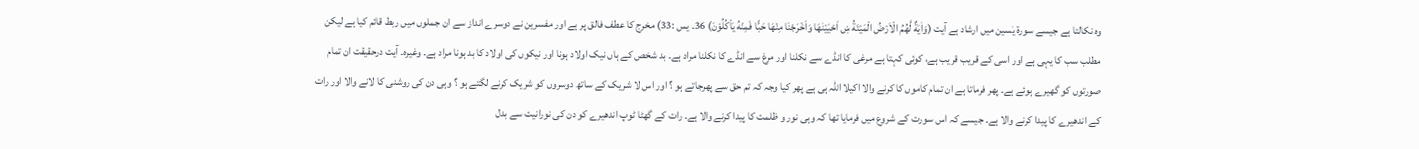وہ نکالتا ہے جیسے سورة یٰسین میں ارشاد ہے آیت (وَاٰيَةٌ لَّهُمُ الْاَرْضُ الْمَيْتَةُ ښ اَحْيَيْنٰهَا وَاَخْرَجْنَا مِنْهَا حَبًّا فَمِنْهُ يَاْكُلُوْنَ) 36۔ یس :33) مخرج کا عطف فالق پر ہے اور مفسرین نے دوسرے انداز سے ان جملوں میں ربط قائم کیا ہے لیکن مطلب سب کا یہی ہے اور اسی کے قریب قریب ہے، کوئی کہتا ہے مرغی کا انڈے سے نکلنا اور مرغ سے انڈے کا نکلنا مراد ہے۔ بد شخص کے ہاں نیک اولاد ہونا اور نیکوں کی اولاد کا بد ہونا مراد ہے۔ وغیرہ۔ آیت درحقیقت ان تمام صورتوں کو گھیرے ہوئے ہے۔ پھر فرماتا ہے ان تمام کاموں کا کرنے والا اکیلا اللہ ہی ہے پھر کیا وجہ کہ تم حق سے پھرجاتے ہو ؟ اور اس لا شریک کے ساتھ دوسروں کو شریک کرنے لگتے ہو ؟ وہی دن کی روشنی کا لانے والا اور رات کے اندھیرے کا پیدا کرنے والا ہے۔ جیسے کہ اس سورت کے شروع میں فرمایا تھا کہ وہی نور و ظلمت کا پیدا کرنے والا ہے۔ رات کے گھٹا ٹوپ اندھیرے کو دن کی نورانیت سے بدل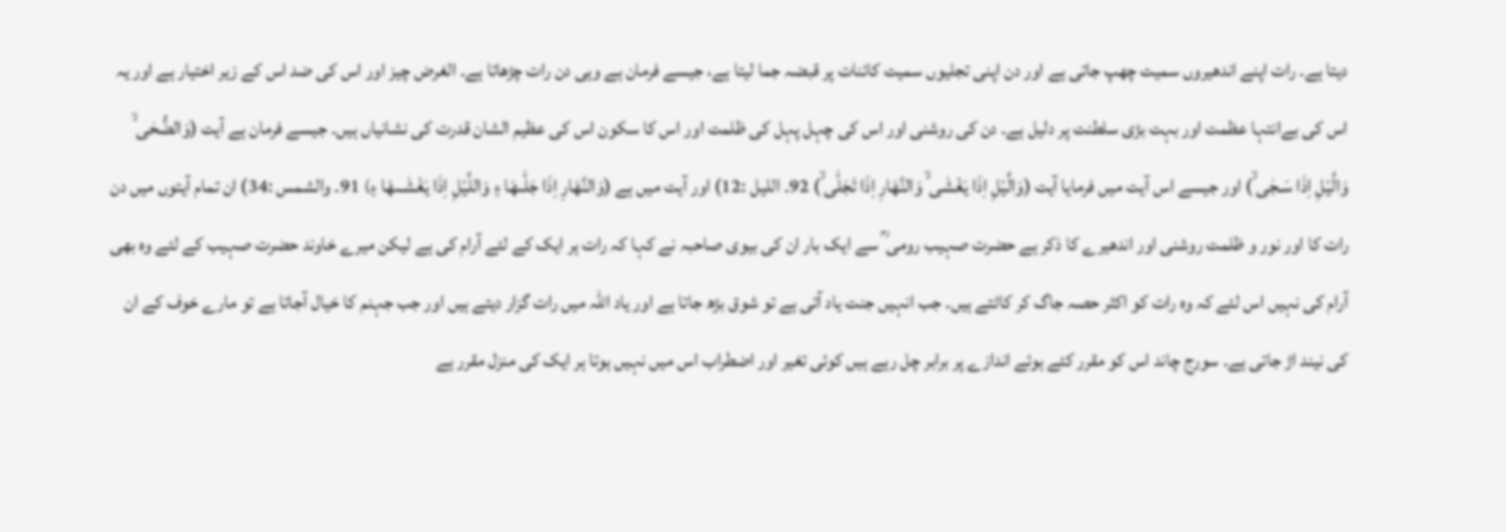دیتا ہے۔ رات اپنے اندھیروں سمیت چھپ جاتی ہے اور دن اپنی تجلیوں سمیت کائنات پر قبضہ جما لیتا ہے، جیسے فرمان ہے وہی دن رات چڑھاتا ہے۔ الغرض چیز اور اس کی ضد اس کے زیر اختیار ہے اور یہ اس کی بےانتہا عظمت اور بہت بڑی سلطنت پر دلیل ہے۔ دن کی روشنی اور اس کی چہل پہل کی ظلمت اور اس کا سکون اس کی عظیم الشان قدرت کی نشانیاں ہیں۔ جیسے فرمان ہے آیت (وَالضُّحٰى ۙ وَالَّيْلِ اِذَا سَـجٰى ۙ) اور جیسے اس آیت میں فرمایا آیت (وَالَّيْلِ اِذَا يَغْشٰى ۙ وَالنَّهَارِ اِذَا تَجَلّٰى ۙ) 92۔ اللیل :12) اور آیت میں ہے (وَالنَّهَارِ اِذَا جَلّٰىهَا ۽ وَاللَّيْلِ اِذَا يَغْشٰـىهَا ۽) 91۔ والشمس :34) ان تمام آیتوں میں دن رات کا اور نور و ظلمت روشنی اور اندھیرے کا ذکر ہے حضرت صہیب رومی ؒ سے ایک بار ان کی بیوی صاحبہ نے کہا کہ رات ہر ایک کے لئے آرام کی ہے لیکن میرے خاوند حضرت صہیب کے لئے وہ بھی آرام کی نہیں اس لئے کہ وہ رات کو اکثر حصہ جاگ کر کاٹتے ہیں۔ جب انہیں جنت یاد آتی ہے تو شوق بڑھ جاتا ہے اور یاد اللہ میں رات گزار دیتے ہیں اور جب جہنم کا خیال آجاتا ہے تو مارے خوف کے ان کی نیند اڑ جاتی ہے۔ سورج چاند اس کو مقرر کئے ہوئے اندازے پر برابر چل رہے ہیں کوئی تغیر اور اضطراب اس میں نہیں ہوتا ہر ایک کی منزل مقرر ہے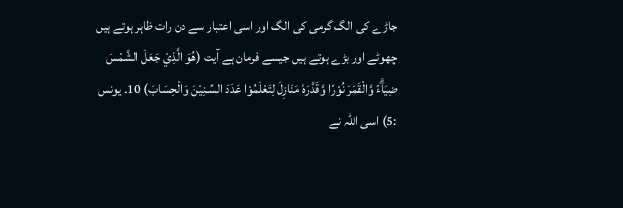جاڑے کی الگ گرمی کی الگ اور اسی اعتبار سے دن رات ظاہر ہوتے ہیں چھوٹے اور بڑے ہوتے ہیں جیسے فرمان ہے آیت (ھُوَ الَّذِيْ جَعَلَ الشَّمْسَ ضِيَاۗءً وَّالْقَمَرَ نُوْرًا وَّقَدَّرَهٗ مَنَازِلَ لِتَعْلَمُوْا عَدَدَ السِّـنِيْنَ وَالْحِسَابَ) 10۔ یونس :5) اسی اللہ نے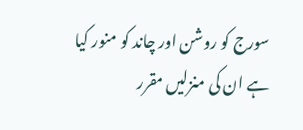سورج کو روشن اور چاند کو منور کیا ہے ان کی منزلیں مقرر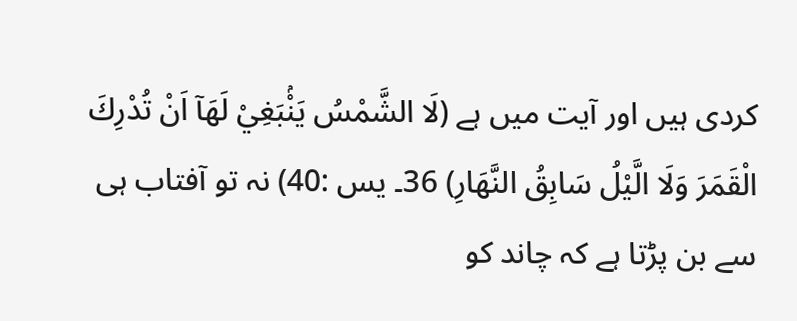کردی ہیں اور آیت میں ہے (لَا الشَّمْسُ يَنْۢبَغِيْ لَهَآ اَنْ تُدْرِكَ الْقَمَرَ وَلَا الَّيْلُ سَابِقُ النَّهَارِ) 36۔ یس :40) نہ تو آفتاب ہی سے بن پڑتا ہے کہ چاند کو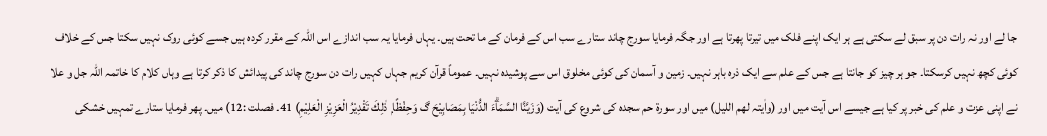جا لے اور نہ رات دن پر سبق لے سکتی ہے ہر ایک اپنے فلک میں تیرتا پھرتا ہے اور جگہ فرمایا سورج چاند ستارے سب اس کے فرمان کے ما تحت ہیں۔ یہاں فرمایا یہ سب اندازے اس اللہ کے مقرر کردہ ہیں جسے کوئی روک نہیں سکتا جس کے خلاف کوئی کچھ نہیں کرسکتا۔ جو ہر چیز کو جانتا ہے جس کے علم سے ایک ذرہ باہر نہیں۔ زمین و آسمان کی کوئی مخلوق اس سے پوشیدہ نہیں۔ عموماً قرآن کریم جہاں کہیں رات دن سورج چاند کی پیدائش کا ذکر کرتا ہے وہاں کلام کا خاتمہ اللہ جل و علا نے اپنی عزت و علم کی خبر پر کیا ہے جیسے اس آیت میں اور (واٰیتہ لھم اللیل) میں اور سورة حم سجدہ کی شروع کی آیت (وَزَيَّنَّا السَّمَاۗءَ الدُّنْيَا بِمَصَابِيْحَ ڰ وَحِفْظًا ۭ ذٰلِكَ تَقْدِيْرُ الْعَزِيْزِ الْعَلِيْمِ) 41۔ فصلت :12) میں۔ پھر فرمایا ستارے تمہیں خشکی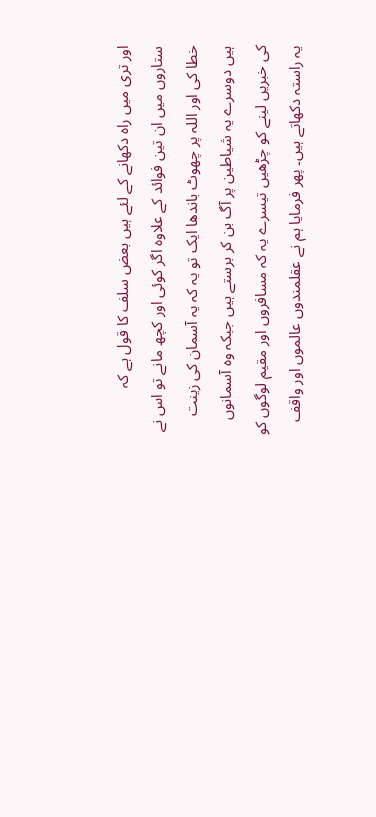اور تری میں راہ دکھانے کے لئے ہیں بعض سلف کا قول ہے کہ ستاروں میں ان تین فوائد کے علاوہ اگر کوئی اور کچھ مانے تو اس نے خطا کی اور اللہ پر چھوٹ باندھا ایک تو یہ کہ یہ آسمان کی زینت ہیں دوسرے یہ شیاطین پر آگ بن کر برستے ہیں جبکہ وہ آسمانوں کی خبریں لینے کو چڑھیں تیسرے یہ کہ مسافروں اور مقیم لوگوں کو یہ راستہ دکھاتے ہیں۔ پھر فرمایا ہم نے عقلمندوں عالموں اور واقف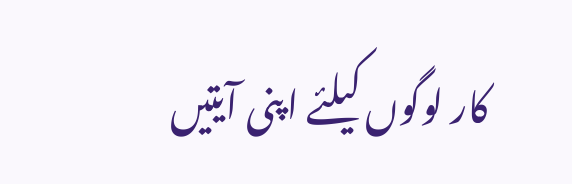کار لوگوں کیلئے اپنی آیتیں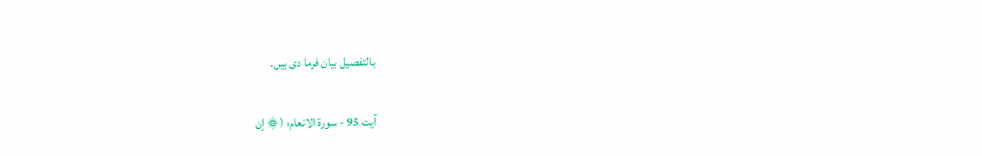بالتفصیل بیان فرما دی ہیں۔

آیت 95 - سورۃ الانعام: (۞ إن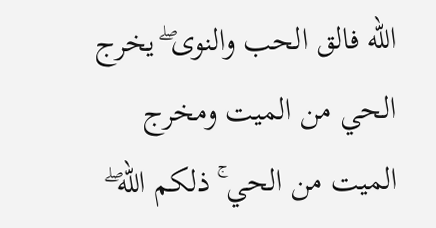الله فالق الحب والنوى ۖ يخرج الحي من الميت ومخرج الميت من الحي ۚ ذلكم الله ۖ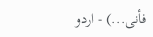فأنى...) - اردو